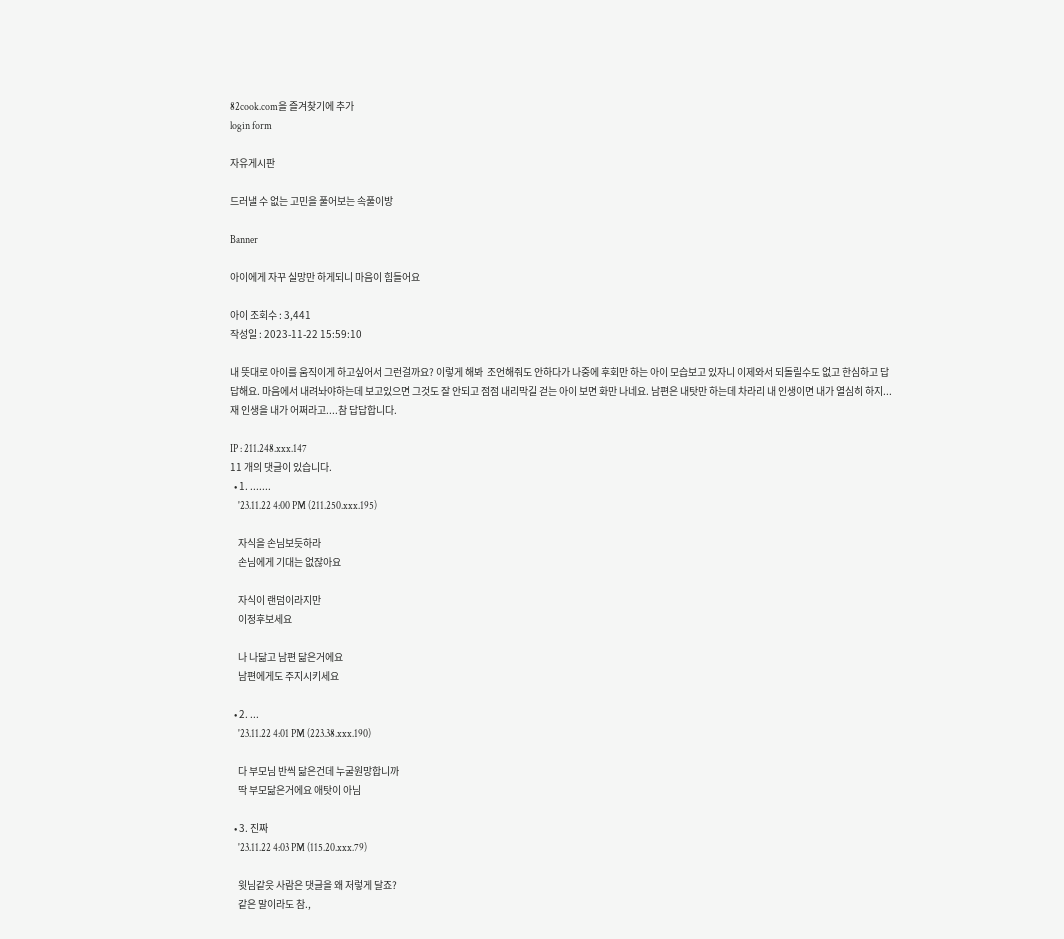82cook.com을 즐겨찾기에 추가
login form

자유게시판

드러낼 수 없는 고민을 풀어보는 속풀이방

Banner

아이에게 자꾸 실망만 하게되니 마음이 힘들어요

아이 조회수 : 3,441
작성일 : 2023-11-22 15:59:10

내 뜻대로 아이를 움직이게 하고싶어서 그런걸까요? 이렇게 해봐  조언해줘도 안하다가 나중에 후회만 하는 아이 모습보고 있자니 이제와서 되돌릴수도 없고 한심하고 답답해요. 마음에서 내려놔야하는데 보고있으면 그것도 잘 안되고 점점 내리막길 걷는 아이 보면 화만 나네요. 남편은 내탓만 하는데 차라리 내 인생이면 내가 열심히 하지...재 인생을 내가 어쩌라고....참 답답합니다.

IP : 211.248.xxx.147
11 개의 댓글이 있습니다.
  • 1. .......
    '23.11.22 4:00 PM (211.250.xxx.195)

    자식을 손님보듯하라
    손님에게 기대는 없잖아요

    자식이 랜덤이라지만
    이정후보세요

    나 나닮고 남편 닮은거에요
    남편에게도 주지시키세요

  • 2. ...
    '23.11.22 4:01 PM (223.38.xxx.190)

    다 부모님 반씩 닮은건데 누굴원망합니까
    딱 부모닮은거에요 애탓이 아님

  • 3. 진짜
    '23.11.22 4:03 PM (115.20.xxx.79)

    윗님같읏 사람은 댓글을 왜 저렇게 달죠?
    같은 말이라도 참.,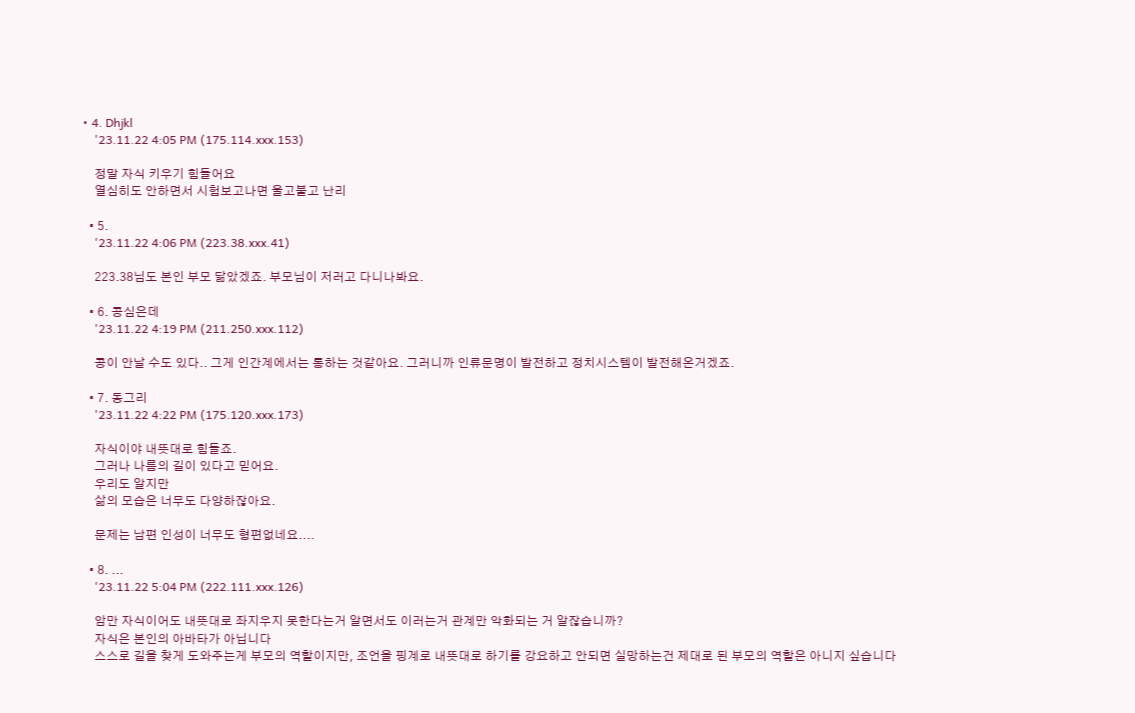• 4. Dhjkl
    '23.11.22 4:05 PM (175.114.xxx.153)

    정말 자식 키우기 힘들어요
    열심히도 안하면서 시험보고나면 울고불고 난리

  • 5.
    '23.11.22 4:06 PM (223.38.xxx.41)

    223.38님도 본인 부모 닮았겠죠. 부모님이 저러고 다니나봐요.

  • 6. 콩심은데
    '23.11.22 4:19 PM (211.250.xxx.112)

    콩이 안날 수도 있다.. 그게 인간계에서는 통하는 것같아요. 그러니까 인류문명이 발전하고 정치시스템이 발전해온거겠죠.

  • 7. 동그리
    '23.11.22 4:22 PM (175.120.xxx.173)

    자식이야 내뜻대로 힘들죠.
    그러나 나름의 길이 있다고 믿어요.
    우리도 알지만
    삶의 모습은 너무도 다양하잖아요.

    문제는 남편 인성이 너무도 형편없네요....

  • 8. ...
    '23.11.22 5:04 PM (222.111.xxx.126)

    암만 자식이어도 내뜻대로 좌지우지 못한다는거 알면서도 이러는거 관계만 악화되는 거 알잖습니까?
    자식은 본인의 아바타가 아닙니다
    스스로 길을 찾게 도와주는게 부모의 역할이지만, 조언을 핑계로 내뜻대로 하기를 강요하고 안되면 실망하는건 제대로 된 부모의 역할은 아니지 싶습니다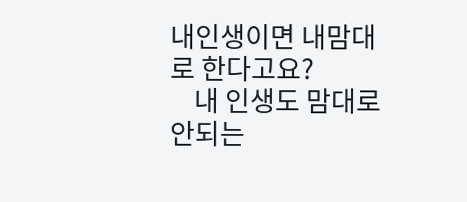내인생이면 내맘대로 한다고요?
    내 인생도 맘대로 안되는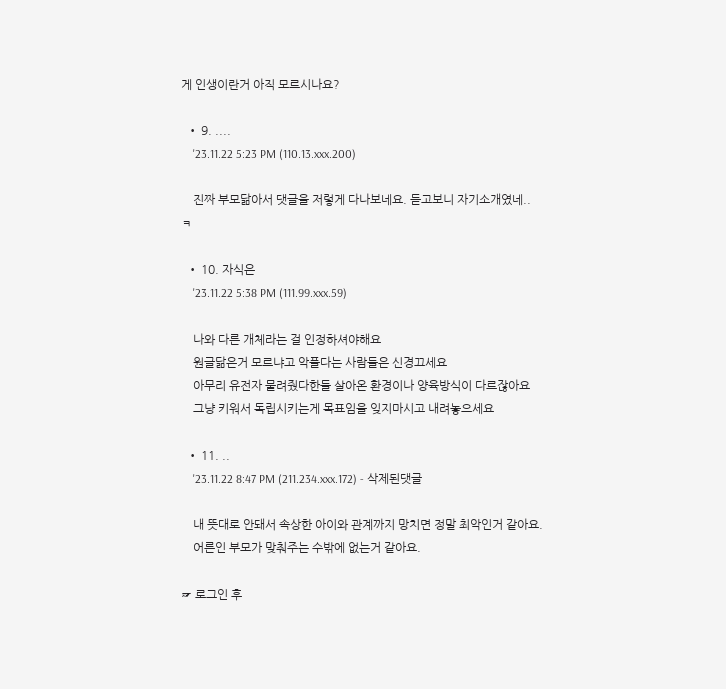게 인생이란거 아직 모르시나요?

  • 9. ....
    '23.11.22 5:23 PM (110.13.xxx.200)

    진짜 부모닮아서 댓글을 저렇게 다나보네요. 듣고보니 자기소개였네.. ㅋ

  • 10. 자식은
    '23.11.22 5:38 PM (111.99.xxx.59)

    나와 다른 개체라는 걸 인정하셔야해요
    원글닮은거 모르냐고 악플다는 사람들은 신경끄세요
    아무리 유전자 물려줬다한들 살아온 환경이나 양육방식이 다르잖아요
    그냥 키워서 독립시키는게 목표임을 잊지마시고 내려놓으세요

  • 11. ..
    '23.11.22 8:47 PM (211.234.xxx.172) - 삭제된댓글

    내 뜻대로 안돼서 속상한 아이와 관계까지 망치면 정말 최악인거 같아요.
    어른인 부모가 맞춰주는 수밖에 없는거 같아요.

☞ 로그인 후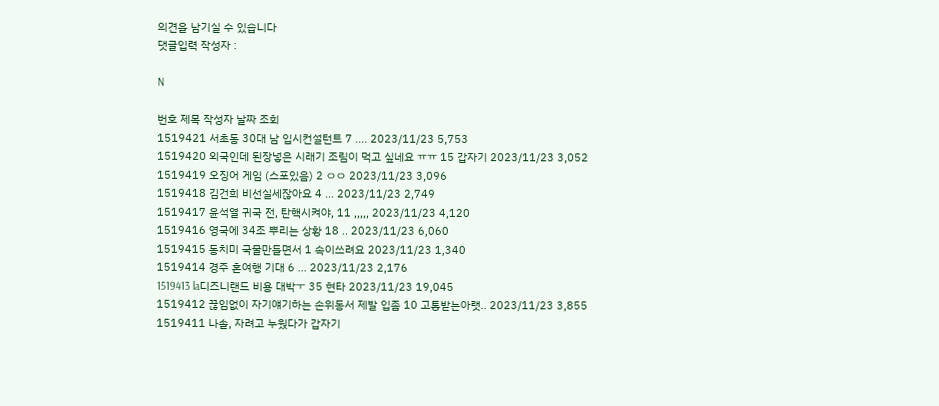의견을 남기실 수 있습니다
댓글입력 작성자 :

N

번호 제목 작성자 날짜 조회
1519421 서초동 30대 남 입시컨설턴트 7 .... 2023/11/23 5,753
1519420 외국인데 된장넣은 시래기 조림이 먹고 싶네요 ㅠㅠ 15 갑자기 2023/11/23 3,052
1519419 오징어 게임 (스포있음) 2 ㅇㅇ 2023/11/23 3,096
1519418 김건희 비선실세잖아요 4 ... 2023/11/23 2,749
1519417 윤석열 귀국 전, 탄핵시켜야, 11 ,,,,, 2023/11/23 4,120
1519416 영국에 34조 뿌리는 상황 18 .. 2023/11/23 6,060
1519415 동치미 국물만들면서 1 속이쓰려요 2023/11/23 1,340
1519414 경주 혼여행 기대 6 ... 2023/11/23 2,176
1519413 la디즈니랜드 비용 대박ㅜ 35 현타 2023/11/23 19,045
1519412 끊임없이 자기얘기하는 손위동서 제발 입좀 10 고통받는아랫.. 2023/11/23 3,855
1519411 나솔, 자려고 누웠다가 갑자기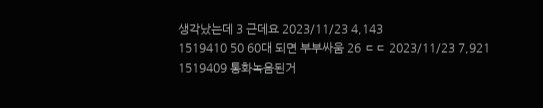생각났는데 3 근데요 2023/11/23 4,143
1519410 50 60대 되면 부부싸움 26 ㄷㄷ 2023/11/23 7,921
1519409 통화녹음된거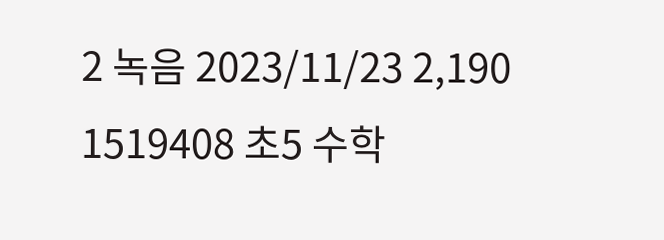2 녹음 2023/11/23 2,190
1519408 초5 수학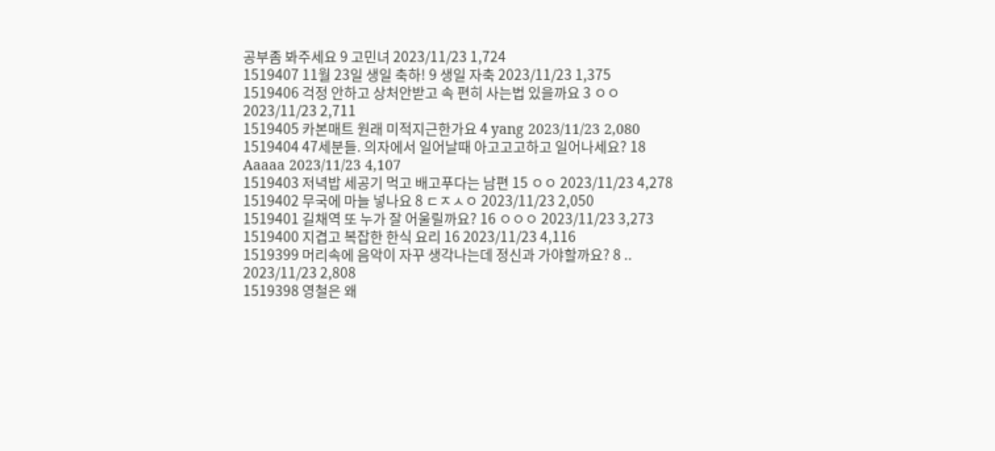공부좀 봐주세요 9 고민녀 2023/11/23 1,724
1519407 11월 23일 생일 축하! 9 생일 자축 2023/11/23 1,375
1519406 걱정 안하고 상처안받고 속 편히 사는법 있을까요 3 ㅇㅇ 2023/11/23 2,711
1519405 카본매트 원래 미적지근한가요 4 yang 2023/11/23 2,080
1519404 47세분들. 의자에서 일어날때 아고고고하고 일어나세요? 18 Aaaaa 2023/11/23 4,107
1519403 저녁밥 세공기 먹고 배고푸다는 남편 15 ㅇㅇ 2023/11/23 4,278
1519402 무국에 마늘 넣나요 8 ㄷㅈㅅㅇ 2023/11/23 2,050
1519401 길채역 또 누가 잘 어울릴까요? 16 ㅇㅇㅇ 2023/11/23 3,273
1519400 지겹고 복잡한 한식 요리 16 2023/11/23 4,116
1519399 머리속에 음악이 자꾸 생각나는데 정신과 가야할까요? 8 .. 2023/11/23 2,808
1519398 영철은 왜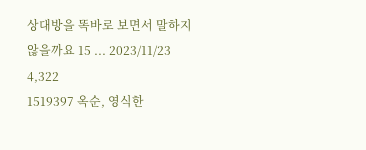상대방을 똑바로 보면서 말하지 않을까요 15 ... 2023/11/23 4,322
1519397 옥순, 영식한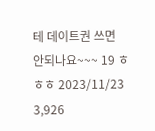테 데이트권 쓰면 안되나요~~~ 19 ㅎㅎㅎ 2023/11/23 3,926